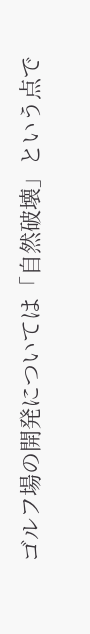ゴルフ場の開発については「自然破壊」という点で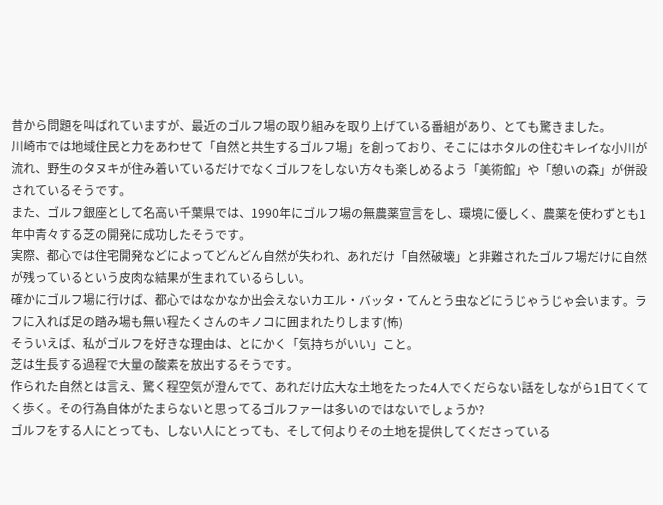昔から問題を叫ばれていますが、最近のゴルフ場の取り組みを取り上げている番組があり、とても驚きました。
川崎市では地域住民と力をあわせて「自然と共生するゴルフ場」を創っており、そこにはホタルの住むキレイな小川が流れ、野生のタヌキが住み着いているだけでなくゴルフをしない方々も楽しめるよう「美術館」や「憩いの森」が併設されているそうです。
また、ゴルフ銀座として名高い千葉県では、1990年にゴルフ場の無農薬宣言をし、環境に優しく、農薬を使わずとも1年中青々する芝の開発に成功したそうです。
実際、都心では住宅開発などによってどんどん自然が失われ、あれだけ「自然破壊」と非難されたゴルフ場だけに自然が残っているという皮肉な結果が生まれているらしい。
確かにゴルフ場に行けば、都心ではなかなか出会えないカエル・バッタ・てんとう虫などにうじゃうじゃ会います。ラフに入れば足の踏み場も無い程たくさんのキノコに囲まれたりします(怖)
そういえば、私がゴルフを好きな理由は、とにかく「気持ちがいい」こと。
芝は生長する過程で大量の酸素を放出するそうです。
作られた自然とは言え、驚く程空気が澄んでて、あれだけ広大な土地をたった4人でくだらない話をしながら1日てくてく歩く。その行為自体がたまらないと思ってるゴルファーは多いのではないでしょうか?
ゴルフをする人にとっても、しない人にとっても、そして何よりその土地を提供してくださっている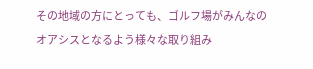その地域の方にとっても、ゴルフ場がみんなのオアシスとなるよう様々な取り組み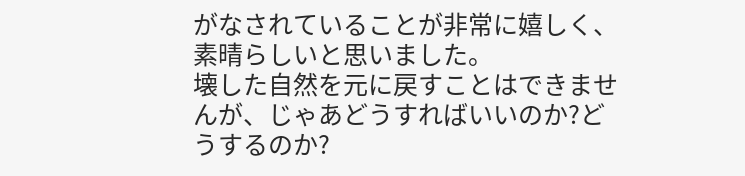がなされていることが非常に嬉しく、素晴らしいと思いました。
壊した自然を元に戻すことはできませんが、じゃあどうすればいいのか?どうするのか?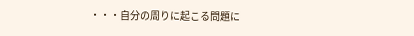・・・自分の周りに起こる問題に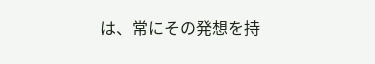は、常にその発想を持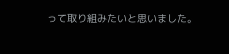って取り組みたいと思いました。